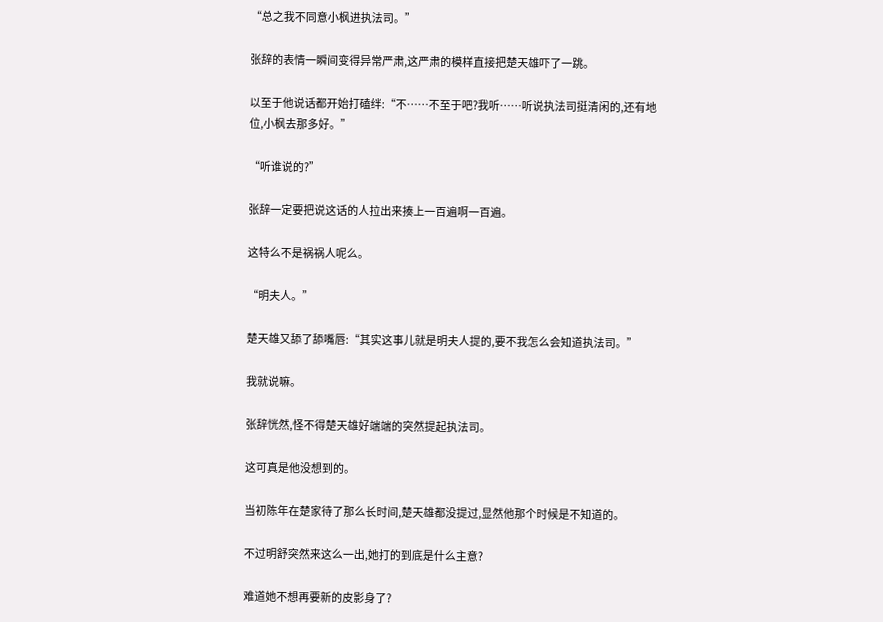“总之我不同意小枫进执法司。”

张辞的表情一瞬间变得异常严肃,这严肃的模样直接把楚天雄吓了一跳。

以至于他说话都开始打磕绊:“不……不至于吧?我听……听说执法司挺清闲的,还有地位,小枫去那多好。”

“听谁说的?”

张辞一定要把说这话的人拉出来揍上一百遍啊一百遍。

这特么不是祸祸人呢么。

“明夫人。”

楚天雄又舔了舔嘴唇:“其实这事儿就是明夫人提的,要不我怎么会知道执法司。”

我就说嘛。

张辞恍然,怪不得楚天雄好端端的突然提起执法司。

这可真是他没想到的。

当初陈年在楚家待了那么长时间,楚天雄都没提过,显然他那个时候是不知道的。

不过明舒突然来这么一出,她打的到底是什么主意?

难道她不想再要新的皮影身了?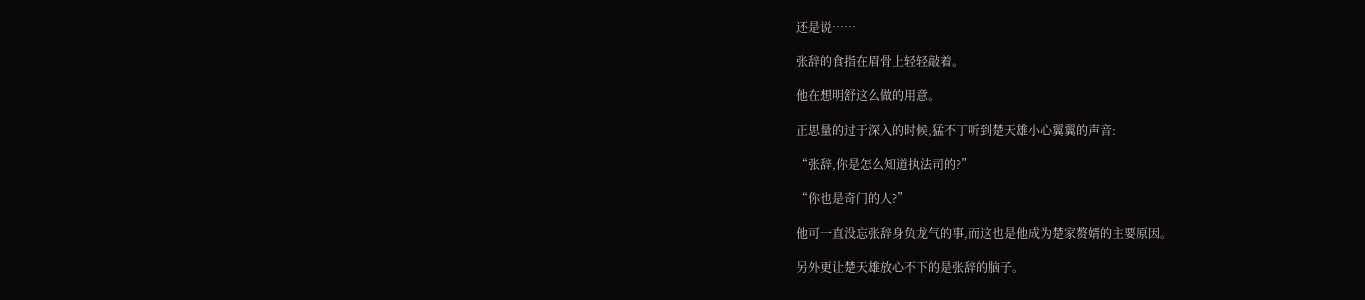还是说……

张辞的食指在眉骨上轻轻敲着。

他在想明舒这么做的用意。

正思量的过于深入的时候,猛不丁听到楚天雄小心翼翼的声音:

“张辞,你是怎么知道执法司的?”

“你也是奇门的人?”

他可一直没忘张辞身负龙气的事,而这也是他成为楚家赘婿的主要原因。

另外更让楚天雄放心不下的是张辞的脑子。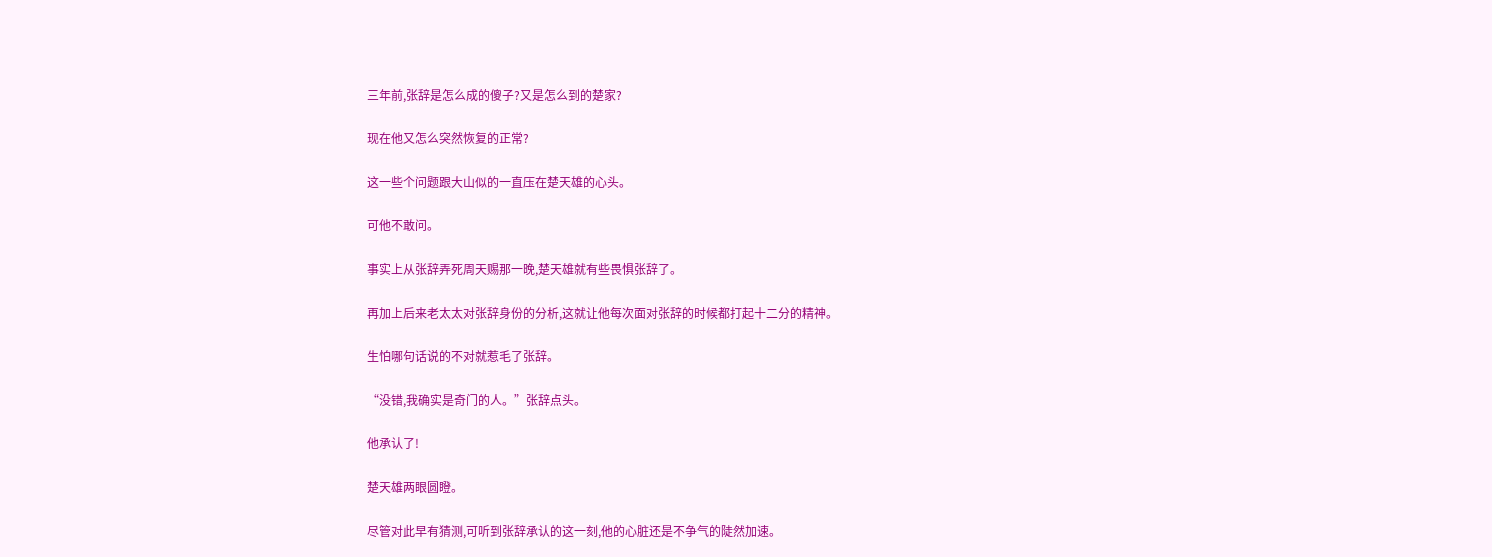三年前,张辞是怎么成的傻子?又是怎么到的楚家?

现在他又怎么突然恢复的正常?

这一些个问题跟大山似的一直压在楚天雄的心头。

可他不敢问。

事实上从张辞弄死周天赐那一晚,楚天雄就有些畏惧张辞了。

再加上后来老太太对张辞身份的分析,这就让他每次面对张辞的时候都打起十二分的精神。

生怕哪句话说的不对就惹毛了张辞。

“没错,我确实是奇门的人。”张辞点头。

他承认了!

楚天雄两眼圆瞪。

尽管对此早有猜测,可听到张辞承认的这一刻,他的心脏还是不争气的陡然加速。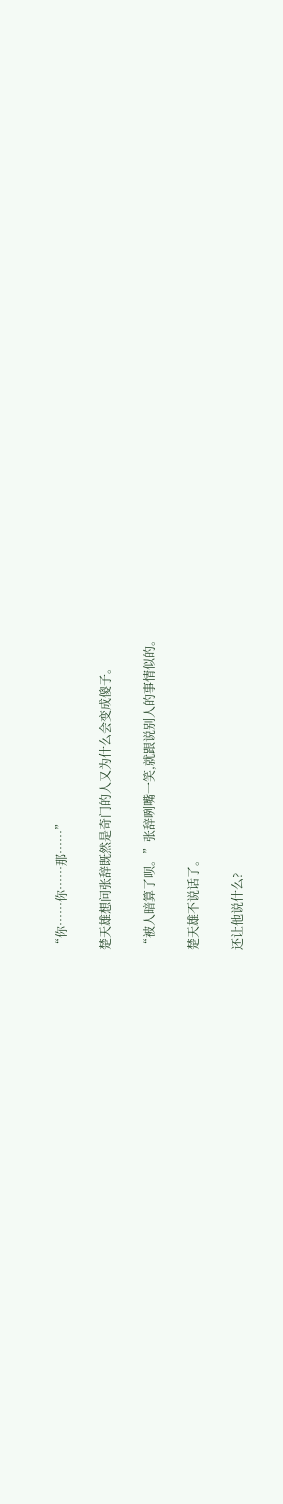“你……你……那……”

楚天雄想问张辞既然是奇门的人又为什么会变成傻子。

“被人暗算了呗。”张辞咧嘴一笑,就跟说别人的事情似的。

楚天雄不说话了。

还让他说什么?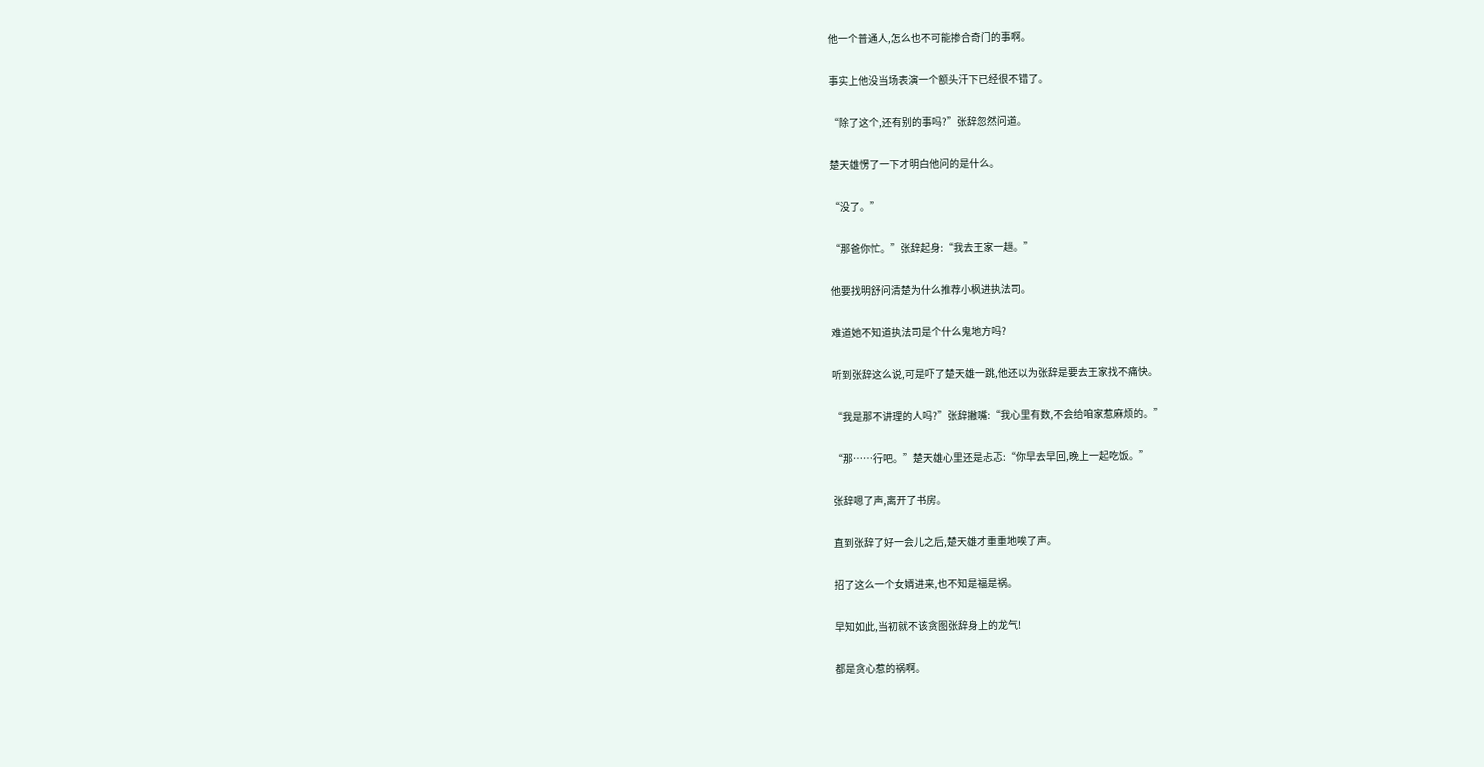他一个普通人,怎么也不可能掺合奇门的事啊。

事实上他没当场表演一个额头汗下已经很不错了。

“除了这个,还有别的事吗?”张辞忽然问道。

楚天雄愣了一下才明白他问的是什么。

“没了。”

“那爸你忙。”张辞起身:“我去王家一趟。”

他要找明舒问清楚为什么推荐小枫进执法司。

难道她不知道执法司是个什么鬼地方吗?

听到张辞这么说,可是吓了楚天雄一跳,他还以为张辞是要去王家找不痛快。

“我是那不讲理的人吗?”张辞撇嘴:“我心里有数,不会给咱家惹麻烦的。”

“那……行吧。”楚天雄心里还是忐忑:“你早去早回,晚上一起吃饭。”

张辞嗯了声,离开了书房。

直到张辞了好一会儿之后,楚天雄才重重地唉了声。

招了这么一个女婿进来,也不知是福是祸。

早知如此,当初就不该贪图张辞身上的龙气!

都是贪心惹的祸啊。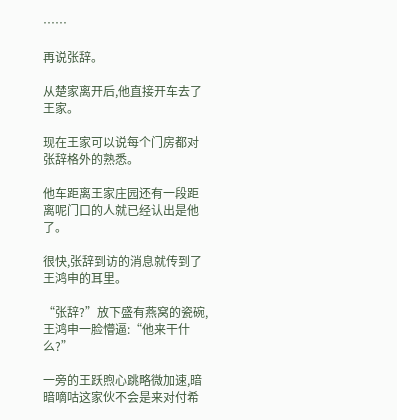……

再说张辞。

从楚家离开后,他直接开车去了王家。

现在王家可以说每个门房都对张辞格外的熟悉。

他车距离王家庄园还有一段距离呢门口的人就已经认出是他了。

很快,张辞到访的消息就传到了王鸿申的耳里。

“张辞?”放下盛有燕窝的瓷碗,王鸿申一脸懵逼:“他来干什么?”

一旁的王跃煦心跳略微加速,暗暗嘀咕这家伙不会是来对付希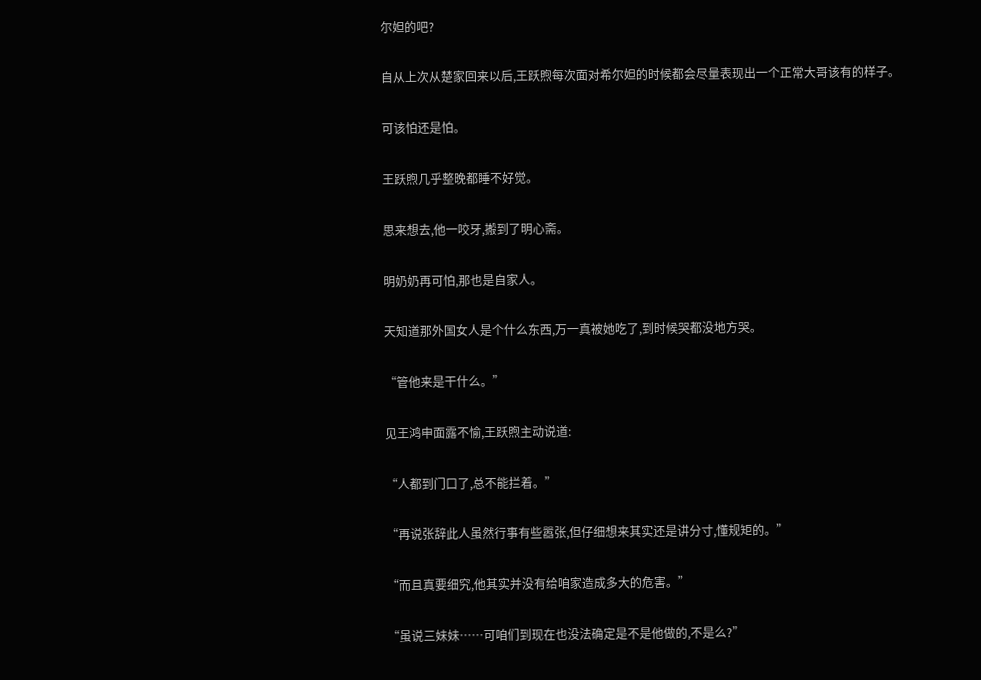尔妲的吧?

自从上次从楚家回来以后,王跃煦每次面对希尔妲的时候都会尽量表现出一个正常大哥该有的样子。

可该怕还是怕。

王跃煦几乎整晚都睡不好觉。

思来想去,他一咬牙,搬到了明心斋。

明奶奶再可怕,那也是自家人。

天知道那外国女人是个什么东西,万一真被她吃了,到时候哭都没地方哭。

“管他来是干什么。”

见王鸿申面露不愉,王跃煦主动说道:

“人都到门口了,总不能拦着。”

“再说张辞此人虽然行事有些嚣张,但仔细想来其实还是讲分寸,懂规矩的。”

“而且真要细究,他其实并没有给咱家造成多大的危害。”

“虽说三妹妹……可咱们到现在也没法确定是不是他做的,不是么?”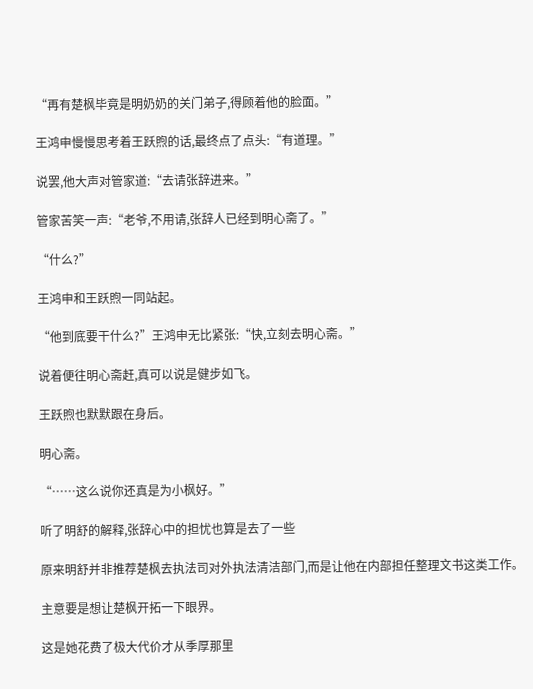“再有楚枫毕竟是明奶奶的关门弟子,得顾着他的脸面。”

王鸿申慢慢思考着王跃煦的话,最终点了点头:“有道理。”

说罢,他大声对管家道:“去请张辞进来。”

管家苦笑一声:“老爷,不用请,张辞人已经到明心斋了。”

“什么?”

王鸿申和王跃煦一同站起。

“他到底要干什么?”王鸿申无比紧张:“快,立刻去明心斋。”

说着便往明心斋赶,真可以说是健步如飞。

王跃煦也默默跟在身后。

明心斋。

“……这么说你还真是为小枫好。”

听了明舒的解释,张辞心中的担忧也算是去了一些

原来明舒并非推荐楚枫去执法司对外执法清洁部门,而是让他在内部担任整理文书这类工作。

主意要是想让楚枫开拓一下眼界。

这是她花费了极大代价才从季厚那里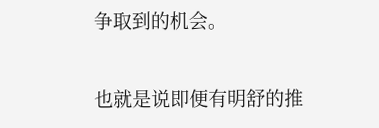争取到的机会。

也就是说即便有明舒的推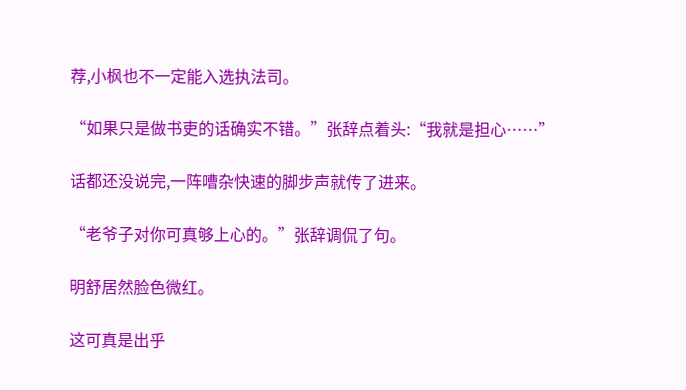荐,小枫也不一定能入选执法司。

“如果只是做书吏的话确实不错。”张辞点着头:“我就是担心……”

话都还没说完,一阵嘈杂快速的脚步声就传了进来。

“老爷子对你可真够上心的。”张辞调侃了句。

明舒居然脸色微红。

这可真是出乎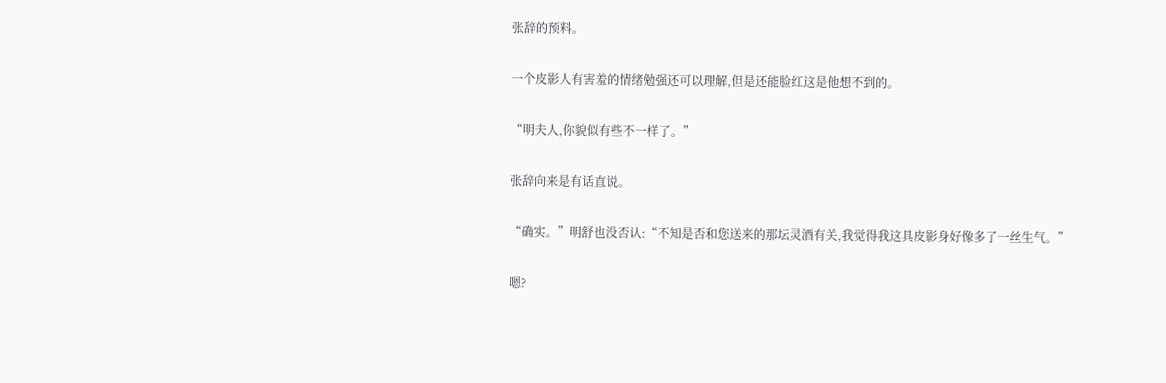张辞的预料。

一个皮影人有害羞的情绪勉强还可以理解,但是还能脸红这是他想不到的。

“明夫人,你貌似有些不一样了。”

张辞向来是有话直说。

“确实。”明舒也没否认:“不知是否和您送来的那坛灵酒有关,我觉得我这具皮影身好像多了一丝生气。”

嗯?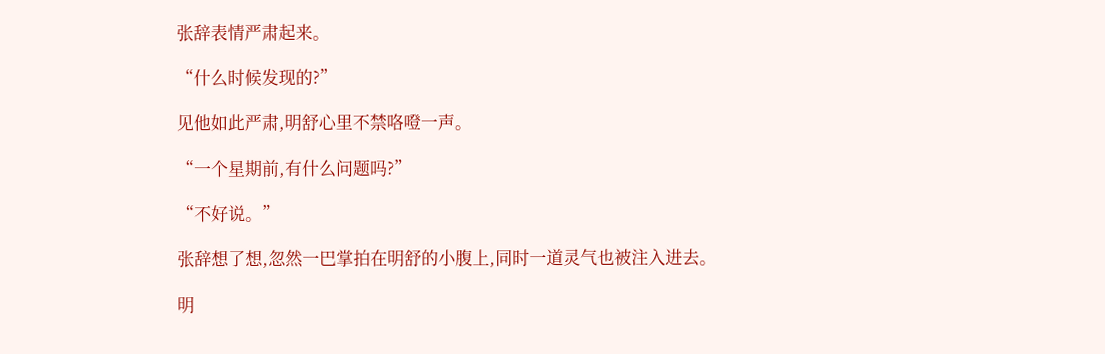张辞表情严肃起来。

“什么时候发现的?”

见他如此严肃,明舒心里不禁咯噔一声。

“一个星期前,有什么问题吗?”

“不好说。”

张辞想了想,忽然一巴掌拍在明舒的小腹上,同时一道灵气也被注入进去。

明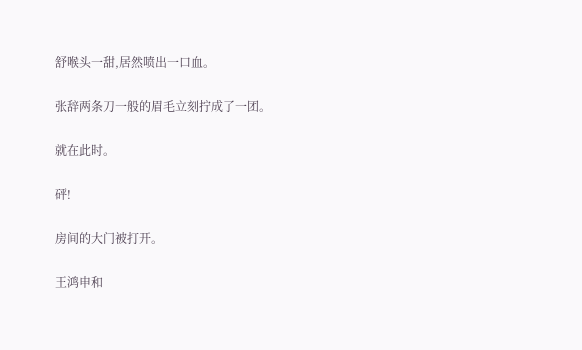舒喉头一甜,居然喷出一口血。

张辞两条刀一般的眉毛立刻拧成了一团。

就在此时。

砰!

房间的大门被打开。

王鸿申和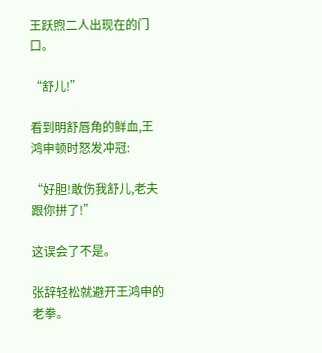王跃煦二人出现在的门口。

“舒儿!”

看到明舒唇角的鲜血,王鸿申顿时怒发冲冠:

“好胆!敢伤我舒儿,老夫跟你拼了!”

这误会了不是。

张辞轻松就避开王鸿申的老拳。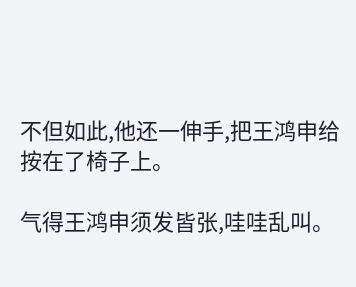不但如此,他还一伸手,把王鸿申给按在了椅子上。

气得王鸿申须发皆张,哇哇乱叫。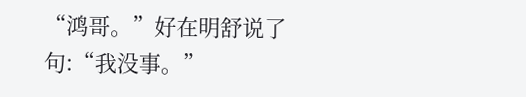“鸿哥。”好在明舒说了句:“我没事。”